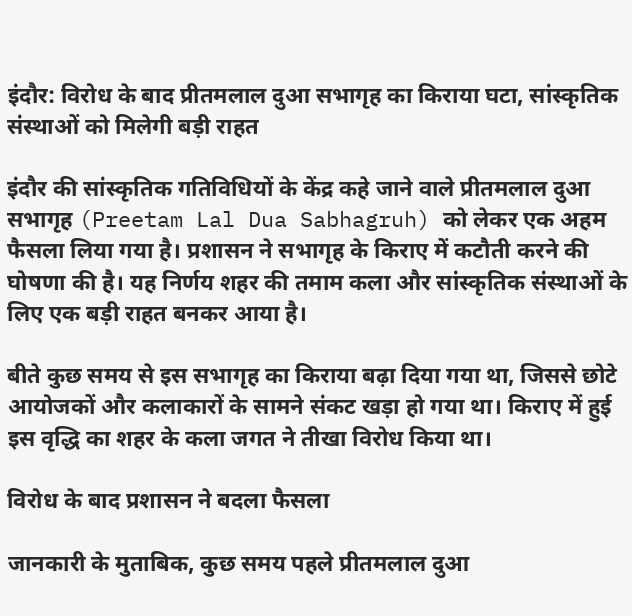इंदौर: विरोध के बाद प्रीतमलाल दुआ सभागृह का किराया घटा, सांस्कृतिक संस्थाओं को मिलेगी बड़ी राहत

इंदौर की सांस्कृतिक गतिविधियों के केंद्र कहे जाने वाले प्रीतमलाल दुआ सभागृह (Preetam Lal Dua Sabhagruh) को लेकर एक अहम फैसला लिया गया है। प्रशासन ने सभागृह के किराए में कटौती करने की घोषणा की है। यह निर्णय शहर की तमाम कला और सांस्कृतिक संस्थाओं के लिए एक बड़ी राहत बनकर आया है।

बीते कुछ समय से इस सभागृह का किराया बढ़ा दिया गया था, जिससे छोटे आयोजकों और कलाकारों के सामने संकट खड़ा हो गया था। किराए में हुई इस वृद्धि का शहर के कला जगत ने तीखा विरोध किया था।

विरोध के बाद प्रशासन ने बदला फैसला

जानकारी के मुताबिक, कुछ समय पहले प्रीतमलाल दुआ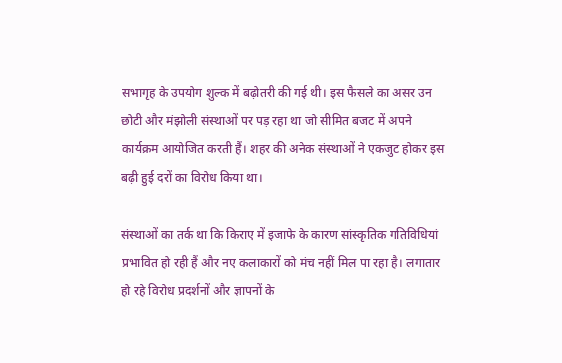सभागृह के उपयोग शुल्क में बढ़ोतरी की गई थी। इस फैसले का असर उन छोटी और मंझोली संस्थाओं पर पड़ रहा था जो सीमित बजट में अपने कार्यक्रम आयोजित करती हैं। शहर की अनेक संस्थाओं ने एकजुट होकर इस बढ़ी हुई दरों का विरोध किया था।

संस्थाओं का तर्क था कि किराए में इजाफे के कारण सांस्कृतिक गतिविधियां प्रभावित हो रही हैं और नए कलाकारों को मंच नहीं मिल पा रहा है। लगातार हो रहे विरोध प्रदर्शनों और ज्ञापनों के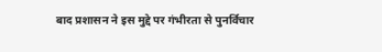बाद प्रशासन ने इस मुद्दे पर गंभीरता से पुनर्विचार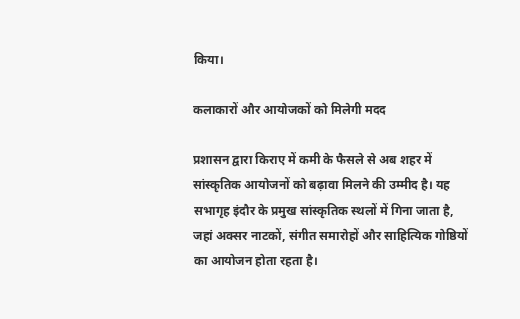किया।

कलाकारों और आयोजकों को मिलेगी मदद

प्रशासन द्वारा किराए में कमी के फैसले से अब शहर में सांस्कृतिक आयोजनों को बढ़ावा मिलने की उम्मीद है। यह सभागृह इंदौर के प्रमुख सांस्कृतिक स्थलों में गिना जाता है, जहां अक्सर नाटकों, संगीत समारोहों और साहित्यिक गोष्ठियों का आयोजन होता रहता है।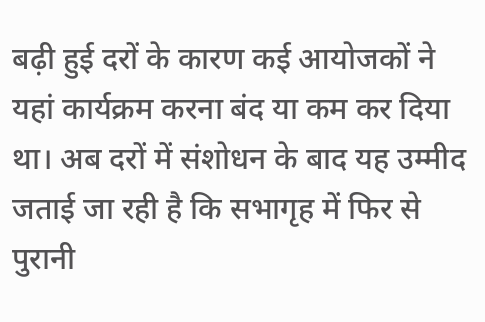बढ़ी हुई दरों के कारण कई आयोजकों ने यहां कार्यक्रम करना बंद या कम कर दिया था। अब दरों में संशोधन के बाद यह उम्मीद जताई जा रही है कि सभागृह में फिर से पुरानी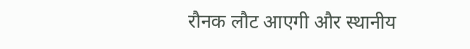रौनक लौट आएगी और स्थानीय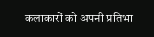कलाकारों को अपनी प्रतिभा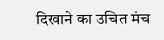दिखाने का उचित मंच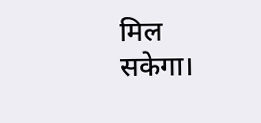मिल सकेगा।